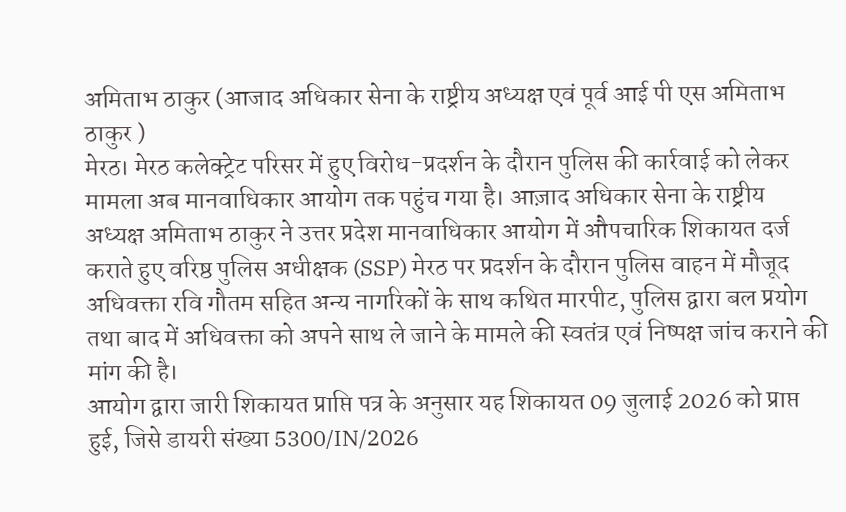अमिताभ ठाकुर (आजाद अधिकार सेना के राष्ट्रीय अध्यक्ष एवं पूर्व आई पी एस अमिताभ ठाकुर )
मेरठ। मेरठ कलेक्ट्रेट परिसर में हुए विरोध-प्रदर्शन के दौरान पुलिस की कार्रवाई को लेकर मामला अब मानवाधिकार आयोग तक पहुंच गया है। आज़ाद अधिकार सेना के राष्ट्रीय अध्यक्ष अमिताभ ठाकुर ने उत्तर प्रदेश मानवाधिकार आयोग में औपचारिक शिकायत दर्ज कराते हुए वरिष्ठ पुलिस अधीक्षक (SSP) मेरठ पर प्रदर्शन के दौरान पुलिस वाहन में मौजूद अधिवक्ता रवि गौतम सहित अन्य नागरिकों के साथ कथित मारपीट, पुलिस द्वारा बल प्रयोग तथा बाद में अधिवक्ता को अपने साथ ले जाने के मामले की स्वतंत्र एवं निष्पक्ष जांच कराने की मांग की है।
आयोग द्वारा जारी शिकायत प्राप्ति पत्र के अनुसार यह शिकायत 09 जुलाई 2026 को प्राप्त हुई, जिसे डायरी संख्या 5300/IN/2026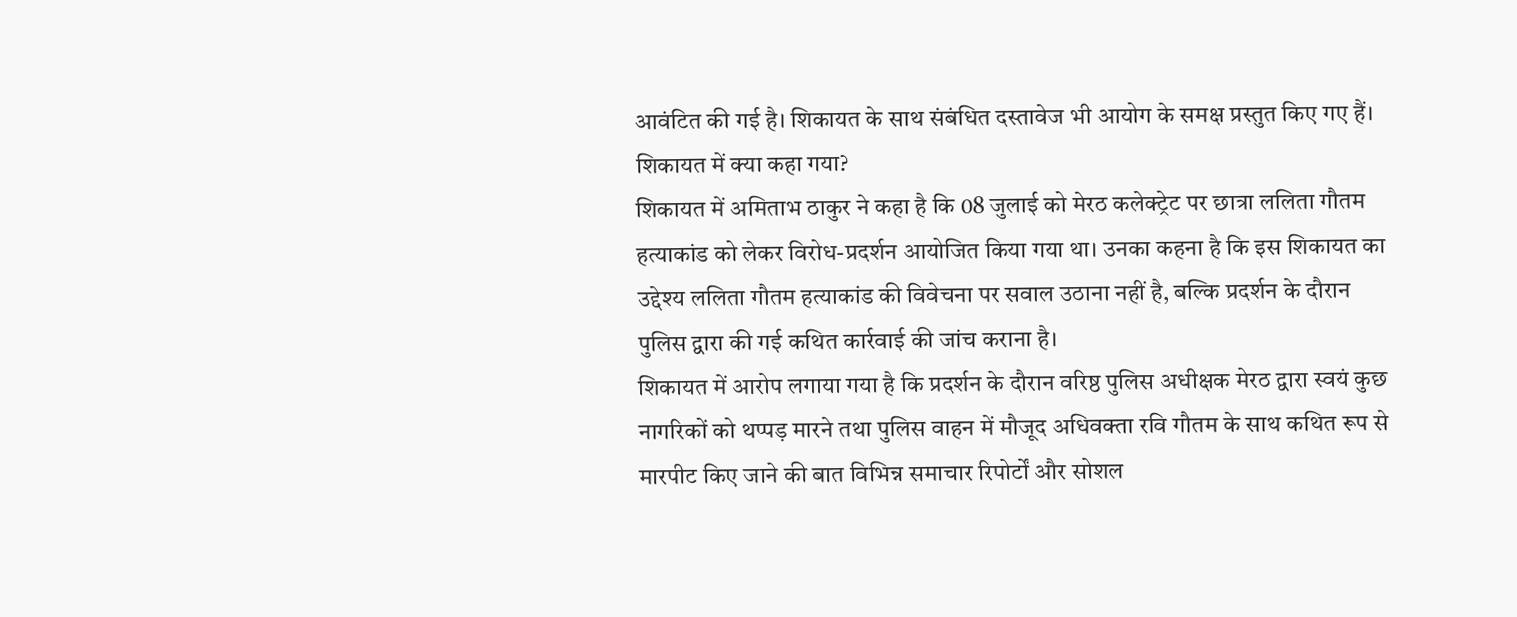आवंटित की गई है। शिकायत के साथ संबंधित दस्तावेज भी आयोग के समक्ष प्रस्तुत किए गए हैं।
शिकायत में क्या कहा गया?
शिकायत में अमिताभ ठाकुर ने कहा है कि 08 जुलाई को मेरठ कलेक्ट्रेट पर छात्रा ललिता गौतम हत्याकांड को लेकर विरोध-प्रदर्शन आयोजित किया गया था। उनका कहना है कि इस शिकायत का उद्देश्य ललिता गौतम हत्याकांड की विवेचना पर सवाल उठाना नहीं है, बल्कि प्रदर्शन के दौरान पुलिस द्वारा की गई कथित कार्रवाई की जांच कराना है।
शिकायत में आरोप लगाया गया है कि प्रदर्शन के दौरान वरिष्ठ पुलिस अधीक्षक मेरठ द्वारा स्वयं कुछ नागरिकों को थप्पड़ मारने तथा पुलिस वाहन में मौजूद अधिवक्ता रवि गौतम के साथ कथित रूप से मारपीट किए जाने की बात विभिन्न समाचार रिपोर्टों और सोशल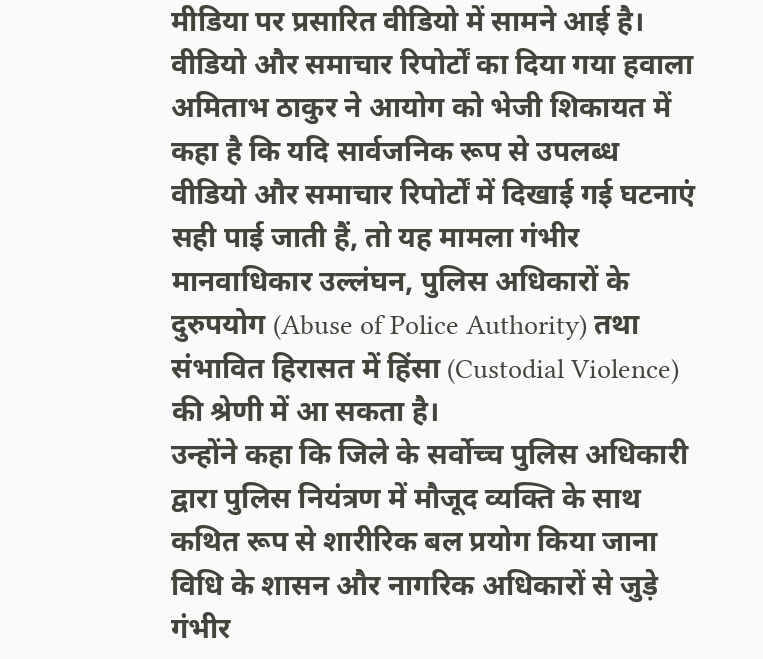मीडिया पर प्रसारित वीडियो में सामने आई है।
वीडियो और समाचार रिपोर्टों का दिया गया हवाला
अमिताभ ठाकुर ने आयोग को भेजी शिकायत में कहा है कि यदि सार्वजनिक रूप से उपलब्ध वीडियो और समाचार रिपोर्टों में दिखाई गई घटनाएं सही पाई जाती हैं, तो यह मामला गंभीर मानवाधिकार उल्लंघन, पुलिस अधिकारों के दुरुपयोग (Abuse of Police Authority) तथा संभावित हिरासत में हिंसा (Custodial Violence) की श्रेणी में आ सकता है।
उन्होंने कहा कि जिले के सर्वोच्च पुलिस अधिकारी द्वारा पुलिस नियंत्रण में मौजूद व्यक्ति के साथ कथित रूप से शारीरिक बल प्रयोग किया जाना विधि के शासन और नागरिक अधिकारों से जुड़े गंभीर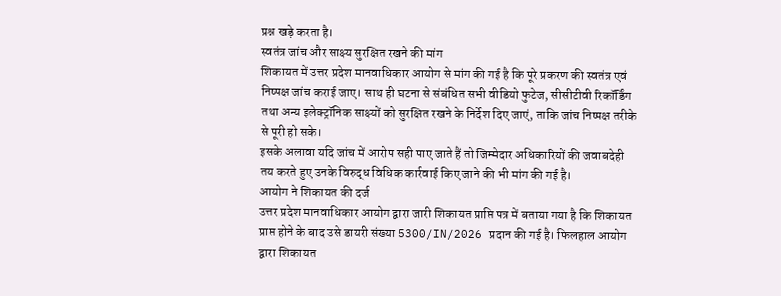प्रश्न खड़े करता है।
स्वतंत्र जांच और साक्ष्य सुरक्षित रखने की मांग
शिकायत में उत्तर प्रदेश मानवाधिकार आयोग से मांग की गई है कि पूरे प्रकरण की स्वतंत्र एवं निष्पक्ष जांच कराई जाए। साथ ही घटना से संबंधित सभी वीडियो फुटेज, सीसीटीवी रिकॉर्डिंग तथा अन्य इलेक्ट्रॉनिक साक्ष्यों को सुरक्षित रखने के निर्देश दिए जाएं, ताकि जांच निष्पक्ष तरीके से पूरी हो सके।
इसके अलावा यदि जांच में आरोप सही पाए जाते हैं तो जिम्मेदार अधिकारियों की जवाबदेही तय करते हुए उनके विरुद्ध विधिक कार्रवाई किए जाने की भी मांग की गई है।
आयोग ने शिकायत की दर्ज
उत्तर प्रदेश मानवाधिकार आयोग द्वारा जारी शिकायत प्राप्ति पत्र में बताया गया है कि शिकायत प्राप्त होने के बाद उसे डायरी संख्या 5300/IN/2026 प्रदान की गई है। फिलहाल आयोग द्वारा शिकायत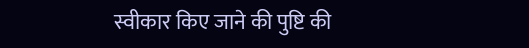स्वीकार किए जाने की पुष्टि की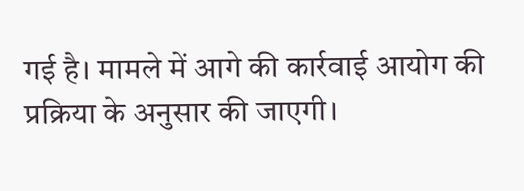गई है। मामले में आगे की कार्रवाई आयोग की प्रक्रिया के अनुसार की जाएगी।